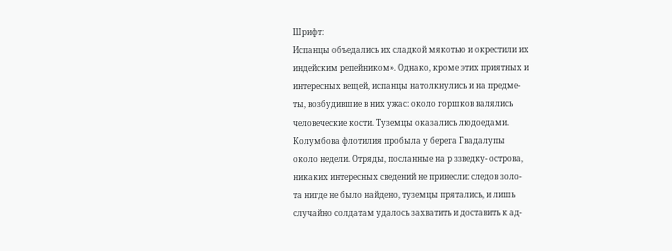Шрифт:
Испанцы объедались их сладкой мякотью и окрестили их
индейским репейником». Однако, кроме этих приятных и
интересных вещей, испанцы натолкнулись и на предме-
ты, возбудившие в них ужас: около горшков валялись
человеческие кости. Туземцы оказались людоедами.
Колумбова флотилия пробыла у берега Гвадалупы
около недели. Отряды, посланные на р ззведку- острова,
никаких интересных сведений не принесли: следов золо-
та нигде не было найдено, туземцы прятались, и лишь
случайно солдатам удалось захватить и доставить к ад-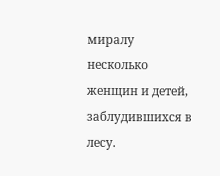миралу несколько женщин и детей, заблудившихся в лесу.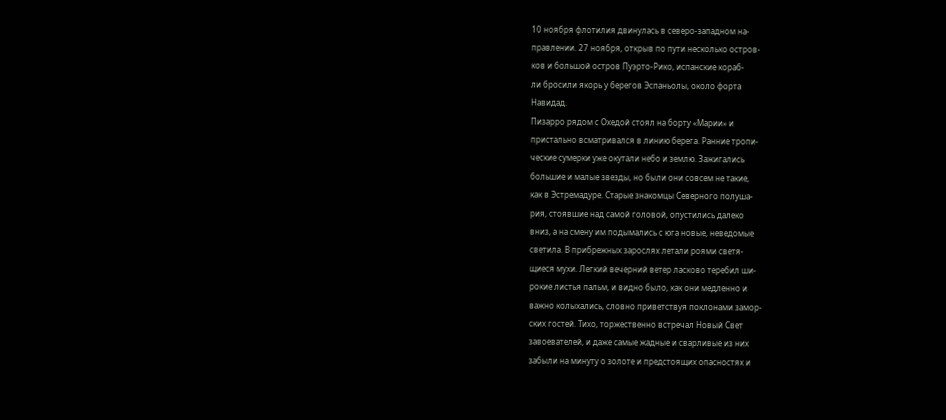10 ноября флотилия двинулась в северо-западном на-
правлении. 27 ноября, открыв по пути несколько остров-
ков и большой остров Пуэрто-Рико, испанские кораб-
ли бросили якорь у берегов Эспаньолы, около форта
Навидад.
Пизарро рядом с Охедой стоял на борту «Марии» и
пристально всматривался в линию берега. Ранние тропи-
ческие сумерки уже окутали небо и землю. Зажигались
большие и малые звезды, но были они совсем не такие,
как в Эстремадуре. Старые знакомцы Северного полуша-
рия, стоявшие над самой головой, опустились далеко
вниз, а на смену им подымались с юга новые, неведомые
светила. В прибрежных зарослях летали роями светя-
щиеся мухи. Легкий вечерний ветер ласково теребил ши-
рокие листья пальм, и видно было, как они медленно и
важно колыхались, словно приветствуя поклонами замор-
ских гостей. Тихо, торжественно встречал Новый Свет
завоевателей, и даже самые жадные и сварливые из них
забыли на минуту о золоте и предстоящих опасностях и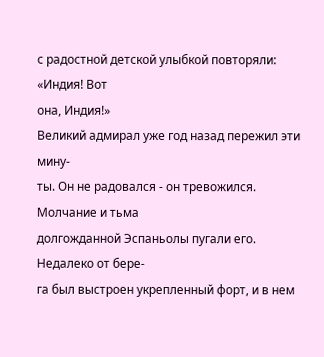с радостной детской улыбкой повторяли: «Индия! Вот
она, Индия!»
Великий адмирал уже год назад пережил эти мину-
ты. Он не радовался - он тревожился. Молчание и тьма
долгожданной Эспаньолы пугали его. Недалеко от бере-
га был выстроен укрепленный форт, и в нем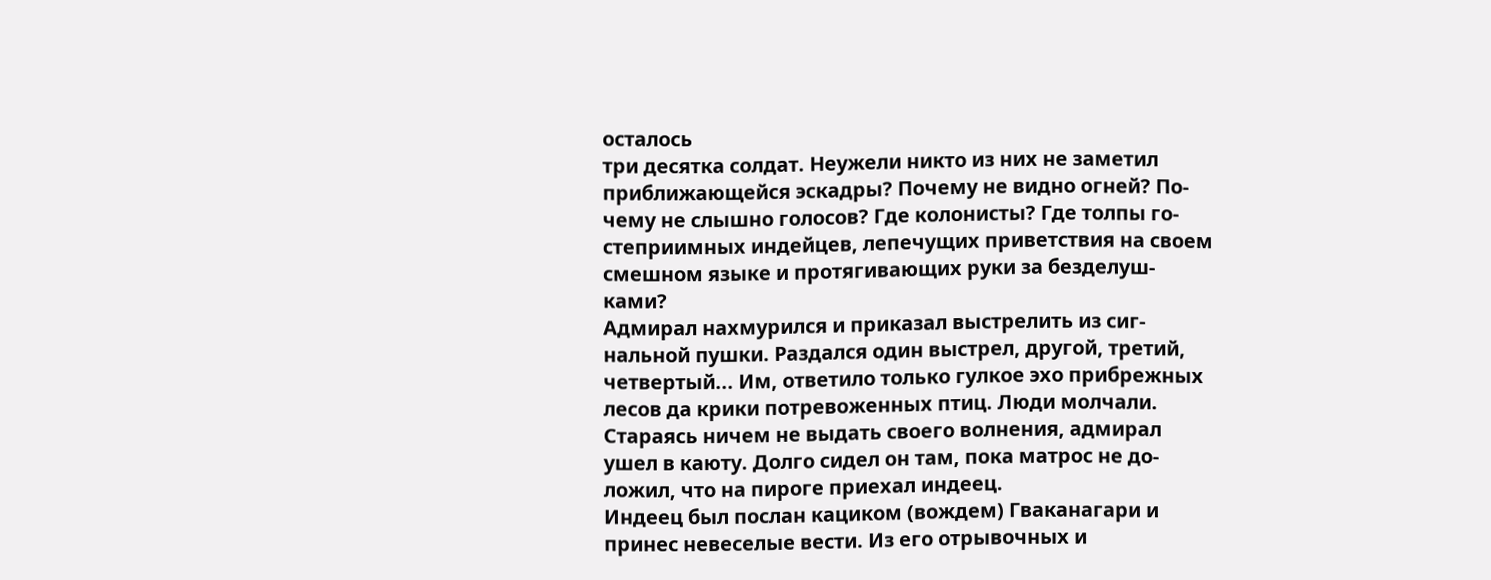осталось
три десятка солдат. Неужели никто из них не заметил
приближающейся эскадры? Почему не видно огней? По-
чему не слышно голосов? Где колонисты? Где толпы го-
степриимных индейцев, лепечущих приветствия на своем
смешном языке и протягивающих руки за безделуш-
ками?
Адмирал нахмурился и приказал выстрелить из сиг-
нальной пушки. Раздался один выстрел, другой, третий,
четвертый... Им, ответило только гулкое эхо прибрежных
лесов да крики потревоженных птиц. Люди молчали.
Стараясь ничем не выдать своего волнения, адмирал
ушел в каюту. Долго сидел он там, пока матрос не до-
ложил, что на пироге приехал индеец.
Индеец был послан кациком (вождем) Гваканагари и
принес невеселые вести. Из его отрывочных и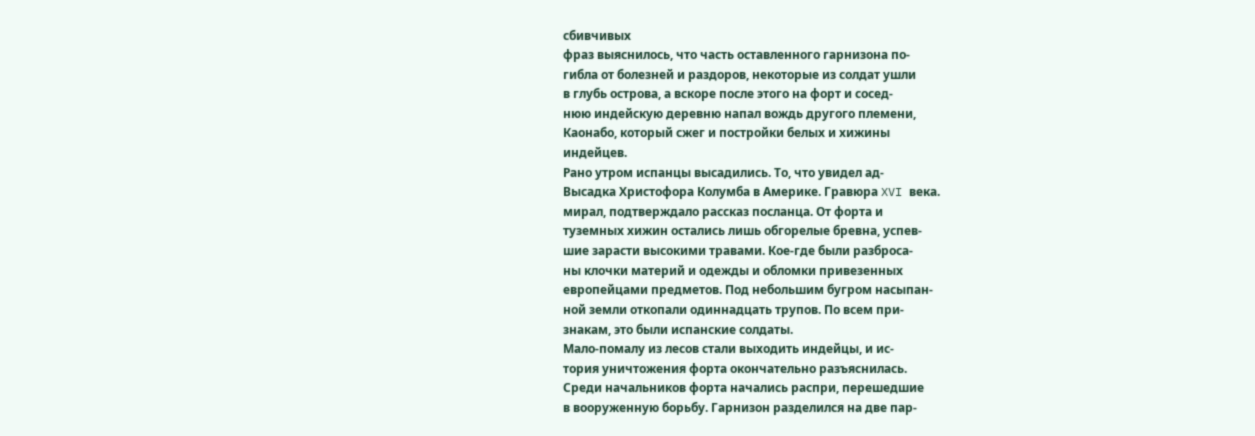сбивчивых
фраз выяснилось, что часть оставленного гарнизона по-
гибла от болезней и раздоров, некоторые из солдат ушли
в глубь острова, а вскоре после этого на форт и сосед-
нюю индейскую деревню напал вождь другого племени,
Каонабо, который сжег и постройки белых и хижины
индейцев.
Рано утром испанцы высадились. То, что увидел ад-
Высадка Христофора Колумба в Америке. Гравюра XVI века.
мирал, подтверждало рассказ посланца. От форта и
туземных хижин остались лишь обгорелые бревна, успев-
шие зарасти высокими травами. Кое-где были разброса-
ны клочки материй и одежды и обломки привезенных
европейцами предметов. Под небольшим бугром насыпан-
ной земли откопали одиннадцать трупов. По всем при-
знакам, это были испанские солдаты.
Мало-помалу из лесов стали выходить индейцы, и ис-
тория уничтожения форта окончательно разъяснилась.
Среди начальников форта начались распри, перешедшие
в вооруженную борьбу. Гарнизон разделился на две пар-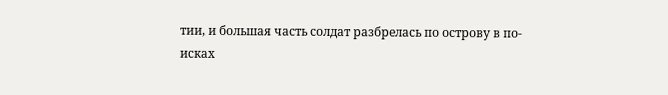тии, и большая часть солдат разбрелась по острову в по-
исках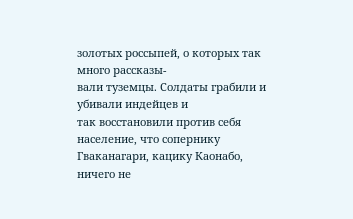золотых россыпей, о которых так много рассказы-
вали туземцы. Солдаты грабили и убивали индейцев и
так восстановили против себя население, что сопернику
Гваканагари, кацику Каонабо, ничего не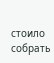стоило собрать